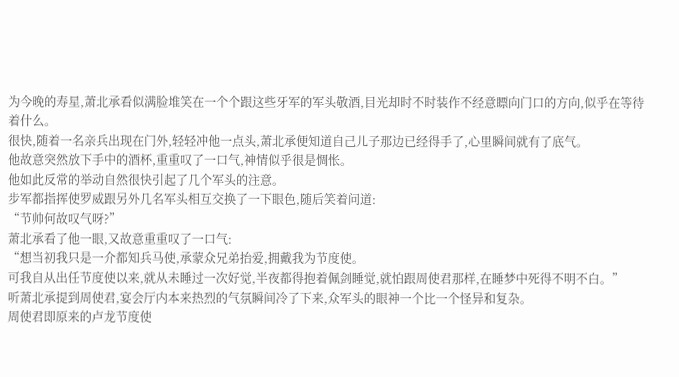为今晚的寿星,萧北承看似满脸堆笑在一个个跟这些牙军的军头敬酒,目光却时不时装作不经意瞟向门口的方向,似乎在等待着什么。
很快,随着一名亲兵出现在门外,轻轻冲他一点头,萧北承便知道自己儿子那边已经得手了,心里瞬间就有了底气。
他故意突然放下手中的酒杯,重重叹了一口气,神情似乎很是惆怅。
他如此反常的举动自然很快引起了几个军头的注意。
步军都指挥使罗威跟另外几名军头相互交换了一下眼色,随后笑着问道:
“节帅何故叹气呀?”
萧北承看了他一眼,又故意重重叹了一口气:
“想当初我只是一介都知兵马使,承蒙众兄弟抬爱,拥戴我为节度使。
可我自从出任节度使以来,就从未睡过一次好觉,半夜都得抱着佩剑睡觉,就怕跟周使君那样,在睡梦中死得不明不白。”
听萧北承提到周使君,宴会厅内本来热烈的气氛瞬间冷了下来,众军头的眼神一个比一个怪异和复杂。
周使君即原来的卢龙节度使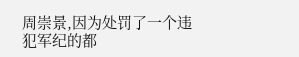周崇景,因为处罚了一个违犯军纪的都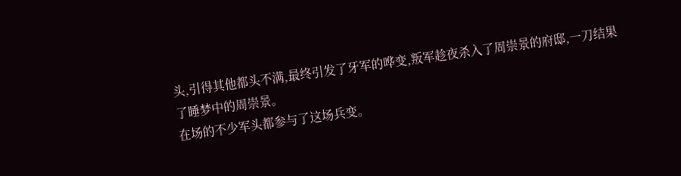头,引得其他都头不满,最终引发了牙军的哗变,叛军趁夜杀入了周崇景的府邸,一刀结果了睡梦中的周崇景。
在场的不少军头都参与了这场兵变。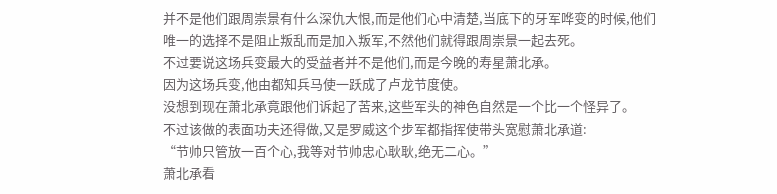并不是他们跟周崇景有什么深仇大恨,而是他们心中清楚,当底下的牙军哗变的时候,他们唯一的选择不是阻止叛乱而是加入叛军,不然他们就得跟周崇景一起去死。
不过要说这场兵变最大的受益者并不是他们,而是今晚的寿星萧北承。
因为这场兵变,他由都知兵马使一跃成了卢龙节度使。
没想到现在萧北承竟跟他们诉起了苦来,这些军头的神色自然是一个比一个怪异了。
不过该做的表面功夫还得做,又是罗威这个步军都指挥使带头宽慰萧北承道:
“节帅只管放一百个心,我等对节帅忠心耿耿,绝无二心。”
萧北承看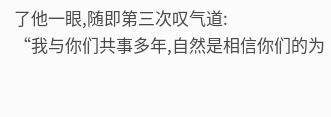了他一眼,随即第三次叹气道:
“我与你们共事多年,自然是相信你们的为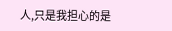人,只是我担心的是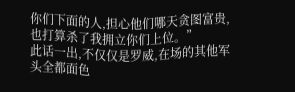你们下面的人,担心他们哪天贪图富贵,也打算杀了我拥立你们上位。”
此话一出,不仅仅是罗威,在场的其他军头全都面色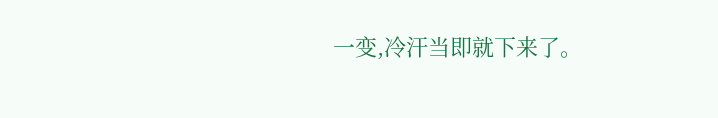一变,冷汗当即就下来了。